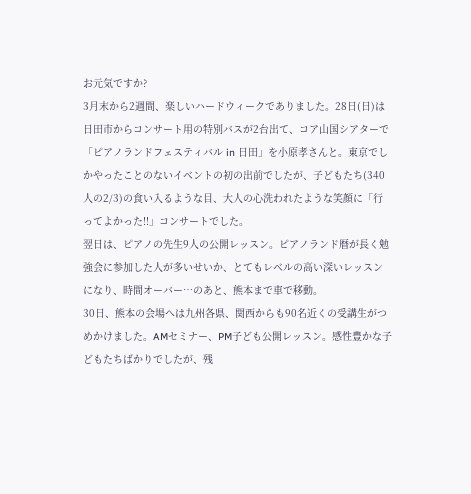お元気ですか?
3月末から2週間、楽しいハードウィークでありました。28日(日)は日田市からコンサート用の特別バスが2台出て、コア山国シアターで「ピアノランドフェスティバル in 日田」を小原孝さんと。東京でしかやったことのないイベントの初の出前でしたが、子どもたち(340人の2/3)の食い入るような目、大人の心洗われたような笑顔に「行ってよかった!!」コンサートでした。
翌日は、ピアノの先生9人の公開レッスン。ピアノランド暦が長く勉強会に参加した人が多いせいか、とてもレベルの高い深いレッスンになり、時間オーバー…のあと、熊本まで車で移動。
30日、熊本の会場へは九州各県、関西からも90名近くの受講生がつめかけました。AMセミナー、PM子ども公開レッスン。感性豊かな子どもたちばかりでしたが、残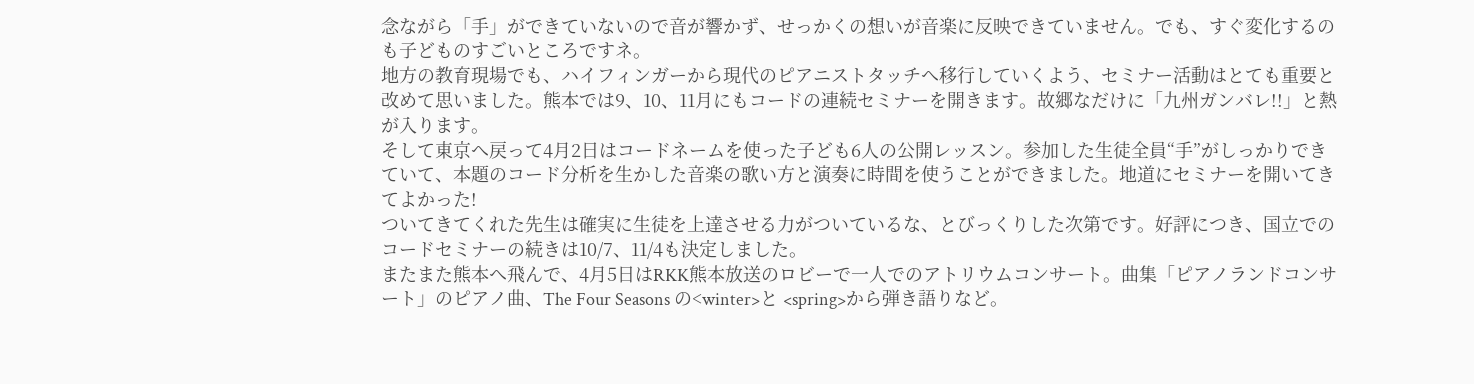念ながら「手」ができていないので音が響かず、せっかくの想いが音楽に反映できていません。でも、すぐ変化するのも子どものすごいところですネ。
地方の教育現場でも、ハイフィンガーから現代のピアニストタッチへ移行していくよう、セミナー活動はとても重要と改めて思いました。熊本では9、10、11月にもコードの連続セミナーを開きます。故郷なだけに「九州ガンバレ!!」と熱が入ります。
そして東京へ戻って4月2日はコードネームを使った子ども6人の公開レッスン。参加した生徒全員“手”がしっかりできていて、本題のコード分析を生かした音楽の歌い方と演奏に時間を使うことができました。地道にセミナーを開いてきてよかった!
ついてきてくれた先生は確実に生徒を上達させる力がついているな、とびっくりした次第です。好評につき、国立でのコードセミナーの続きは10/7、11/4も決定しました。
またまた熊本へ飛んで、4月5日はRKK熊本放送のロビーで一人でのアトリウムコンサート。曲集「ピアノランドコンサート」のピアノ曲、The Four Seasons の<winter>と <spring>から弾き語りなど。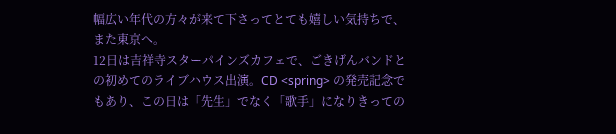幅広い年代の方々が来て下さってとても嬉しい気持ちで、また東京へ。
12日は吉祥寺スターパインズカフェで、ごきげんバンドとの初めてのライブハウス出演。CD <spring> の発売記念でもあり、この日は「先生」でなく「歌手」になりきっての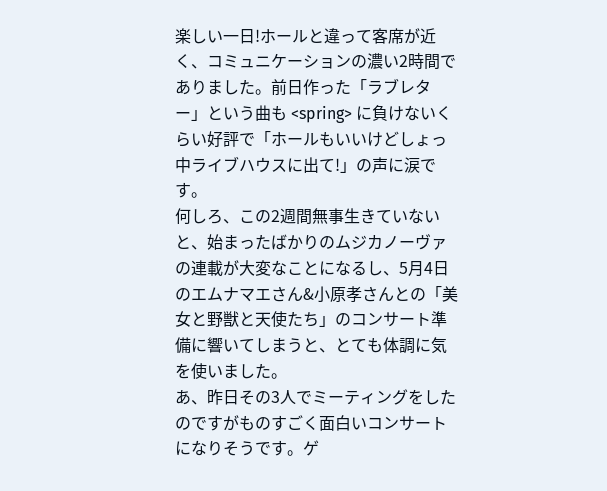楽しい一日!ホールと違って客席が近く、コミュニケーションの濃い2時間でありました。前日作った「ラブレター」という曲も <spring> に負けないくらい好評で「ホールもいいけどしょっ中ライブハウスに出て!」の声に涙です。
何しろ、この2週間無事生きていないと、始まったばかりのムジカノーヴァの連載が大変なことになるし、5月4日のエムナマエさん&小原孝さんとの「美女と野獣と天使たち」のコンサート準備に響いてしまうと、とても体調に気を使いました。
あ、昨日その3人でミーティングをしたのですがものすごく面白いコンサートになりそうです。ゲ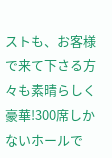ストも、お客様で来て下さる方々も素晴らしく豪華!300席しかないホールで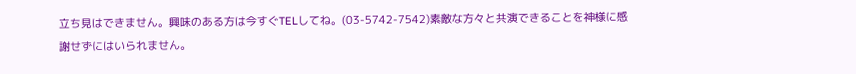立ち見はできません。興味のある方は今すぐTELしてね。(03-5742-7542)素敵な方々と共演できることを神様に感謝せずにはいられません。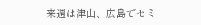来週は津山、広島でセミ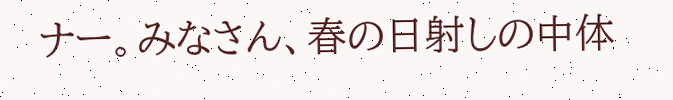ナー。みなさん、春の日射しの中体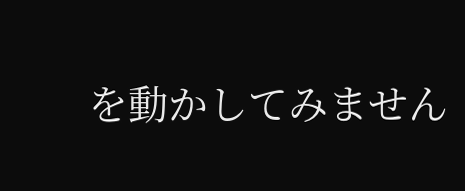を動かしてみません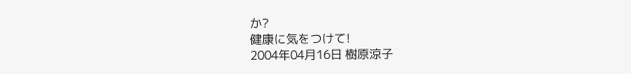か?
健康に気をつけて!
2004年04月16日 樹原涼子